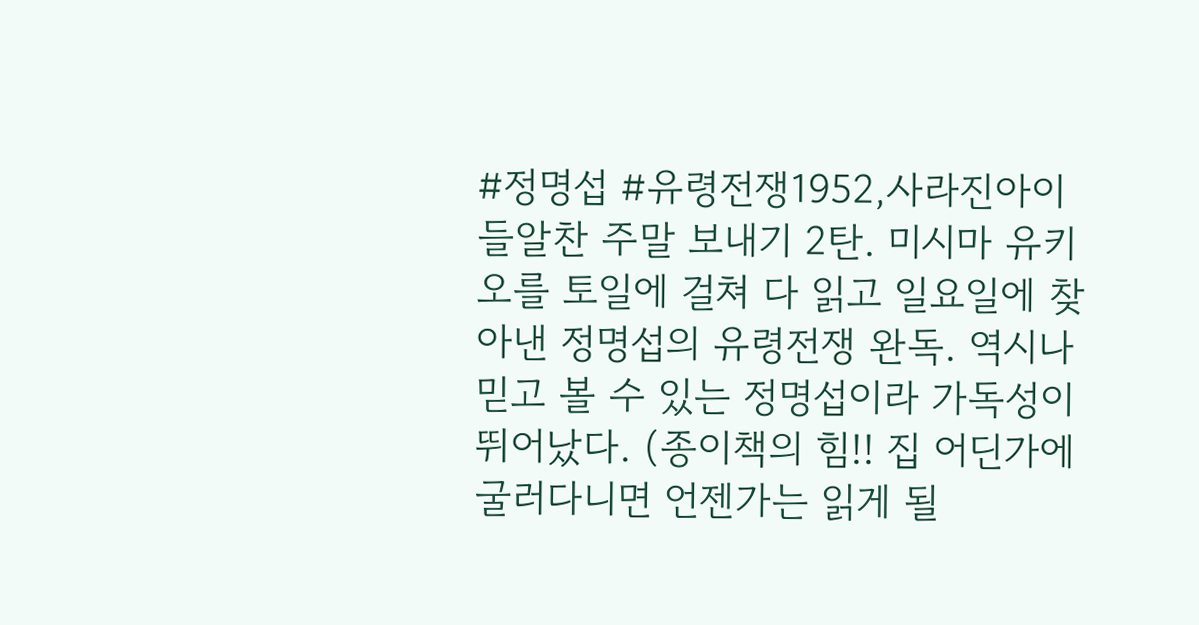#정명섭 #유령전쟁1952,사라진아이들알찬 주말 보내기 2탄. 미시마 유키오를 토일에 걸쳐 다 읽고 일요일에 찾아낸 정명섭의 유령전쟁 완독. 역시나 믿고 볼 수 있는 정명섭이라 가독성이 뛰어났다. (종이책의 힘!! 집 어딘가에 굴러다니면 언젠가는 읽게 될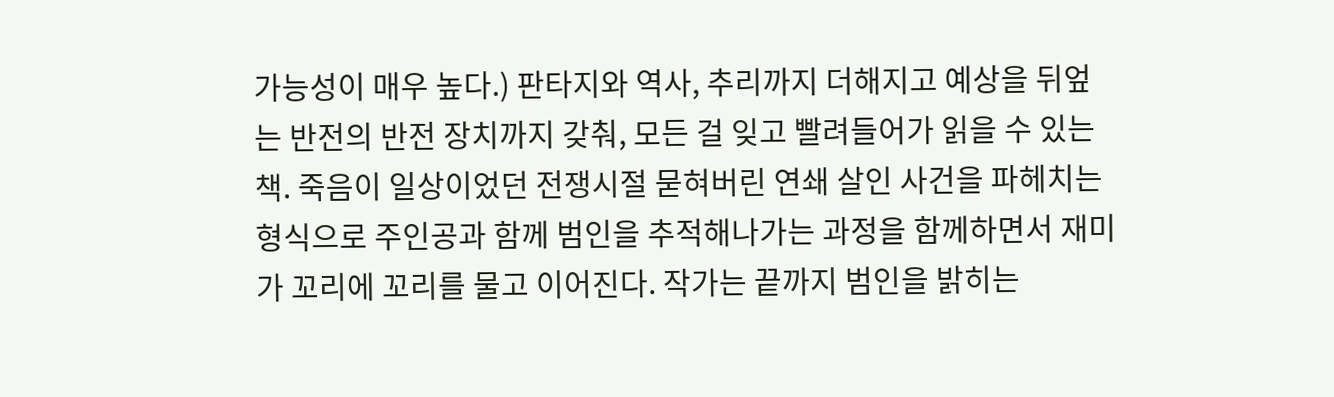가능성이 매우 높다.) 판타지와 역사, 추리까지 더해지고 예상을 뒤엎는 반전의 반전 장치까지 갖춰, 모든 걸 잊고 빨려들어가 읽을 수 있는 책. 죽음이 일상이었던 전쟁시절 묻혀버린 연쇄 살인 사건을 파헤치는 형식으로 주인공과 함께 범인을 추적해나가는 과정을 함께하면서 재미가 꼬리에 꼬리를 물고 이어진다. 작가는 끝까지 범인을 밝히는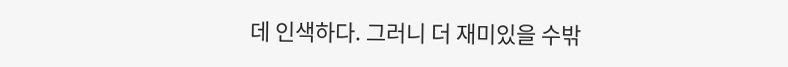데 인색하다. 그러니 더 재미있을 수밖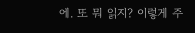에. 또 뭐 읽지? 이렇게 주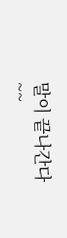말이 끝나간다~~